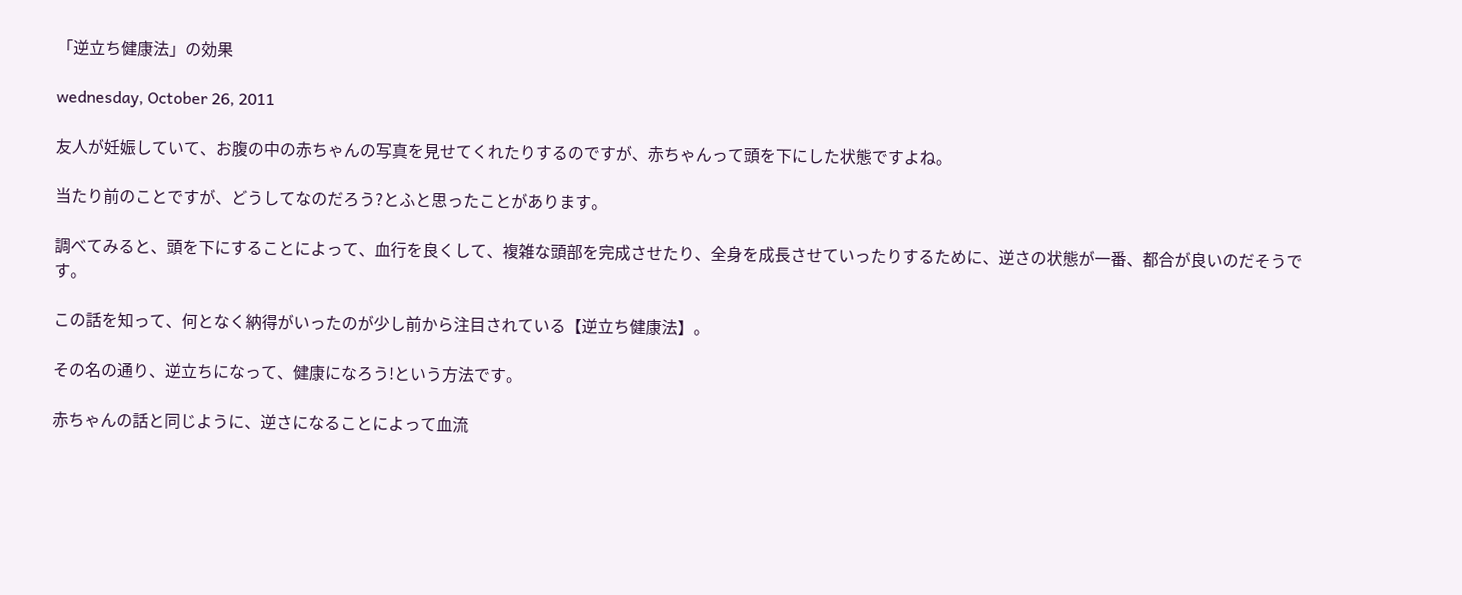「逆立ち健康法」の効果

wednesday, October 26, 2011

友人が妊娠していて、お腹の中の赤ちゃんの写真を見せてくれたりするのですが、赤ちゃんって頭を下にした状態ですよね。

当たり前のことですが、どうしてなのだろう?とふと思ったことがあります。

調べてみると、頭を下にすることによって、血行を良くして、複雑な頭部を完成させたり、全身を成長させていったりするために、逆さの状態が一番、都合が良いのだそうです。

この話を知って、何となく納得がいったのが少し前から注目されている【逆立ち健康法】。

その名の通り、逆立ちになって、健康になろう!という方法です。

赤ちゃんの話と同じように、逆さになることによって血流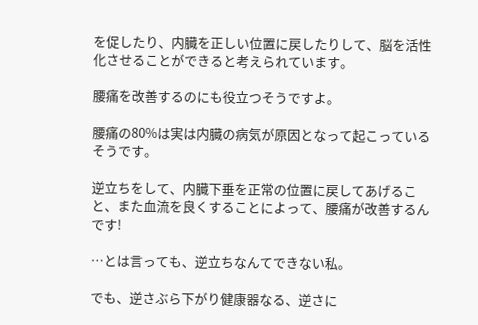を促したり、内臓を正しい位置に戻したりして、脳を活性化させることができると考えられています。

腰痛を改善するのにも役立つそうですよ。

腰痛の80%は実は内臓の病気が原因となって起こっているそうです。

逆立ちをして、内臓下垂を正常の位置に戻してあげること、また血流を良くすることによって、腰痛が改善するんです!

…とは言っても、逆立ちなんてできない私。

でも、逆さぶら下がり健康器なる、逆さに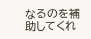なるのを補助してくれ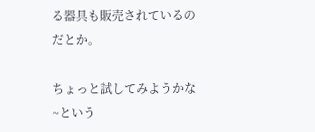る器具も販売されているのだとか。

ちょっと試してみようかな~という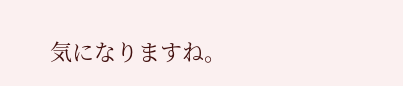気になりますね。